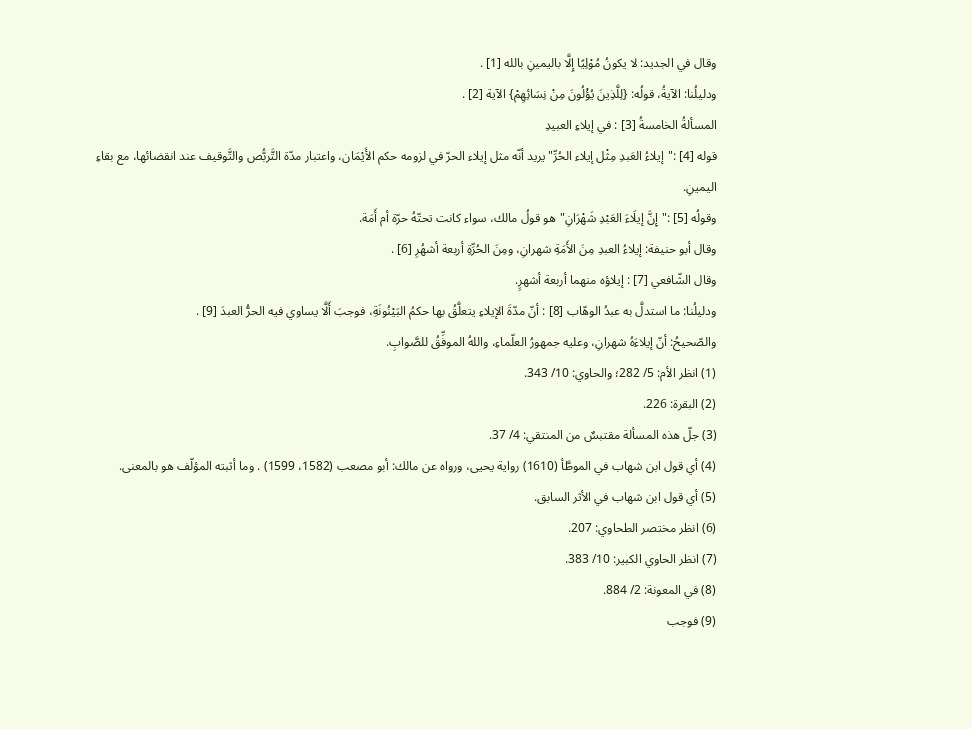وقال في الجديد: لا يكونُ مُوْلِيًا إِلَّا باليمينِ بالله [1] .
ودليلُنا: الآيةُ، قولُه: {لِلَّذِينَ يُؤْلُونَ مِنْ نِسَائِهِمْ} الآية [2] .
المسألةُ الخامسةُ [3] : في إيلاءِ العبيدِ
قوله [4] :"إيلاءُ العَبدِ مِثْل إيلاء الحُرِّ"يريد أنّه مثل إيلاء الحرّ في لزومه حكم الأَيْمَان، واعتبار مدّة التَّربُّص والتَّوقيف عند انقضائها، مع بقاءِ اليمينِ.
وقولُه [5] :"إِنَّ إيلَاءَ العَبْدِ شَهْرَانِ"هو قولُ مالك، سواء كانت تحتّهُ حرّة أم أَمَة.
وقال أبو حنيفة: إيلاءُ العبدِ مِنَ الأَمَةِ شهرانِ، ومِنَ الحُرِّةِ أربعة أشهُرِ [6] .
وقال الشّافعي [7] : إيلاؤه منهما أربعة أشهرٍ.
ودليلُنا: ما استدلَّ به عبدُ الوهّاب [8] : أنّ مدّةَ الإيلاءِ يتعلَّقُ بها حكمُ البَيْنُونَةِ، فوجبَ أَلَّا يساوي فيه الحرُّ العبدَ [9] .
والصّحيحُ: أنّ إيلاءَهُ شهرانِ، وعليه جمهورُ العلّماءِ، واللهُ الموفِّقُ للصَّوابِ.
(1) انظر الأم: 5/ 282؛ والحاوي: 10/ 343.
(2) البقرة: 226.
(3) جلّ هذه المسألة مقتبسٌ من المنتقي: 4/ 37.
(4) أي قول ابن شهاب في الموطَّأ (1610) رواية يحيى، ورواه عن مالك: أبو مصعب (1582، 1599) . وما أثبته المؤلّف هو بالمعنى.
(5) أي قول ابن شهاب في الأثر السابق.
(6) انظر مختصر الطحاوي: 207.
(7) انظر الحاوي الكبير: 10/ 383.
(8) في المعونة: 2/ 884.
(9) فوجب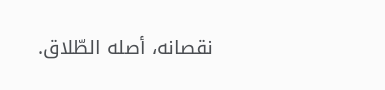نقصانه، أصله الطّلاق.